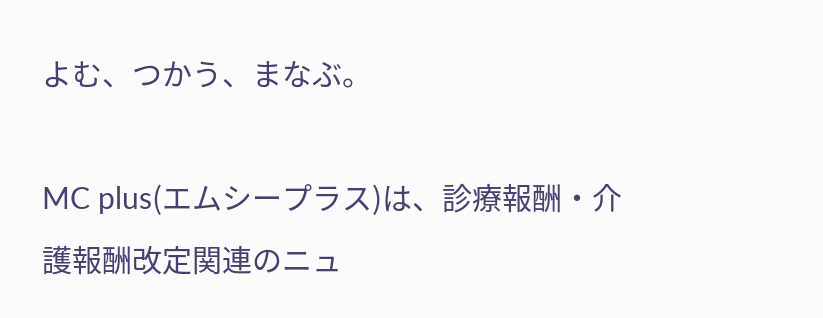よむ、つかう、まなぶ。

MC plus(エムシープラス)は、診療報酬・介護報酬改定関連のニュ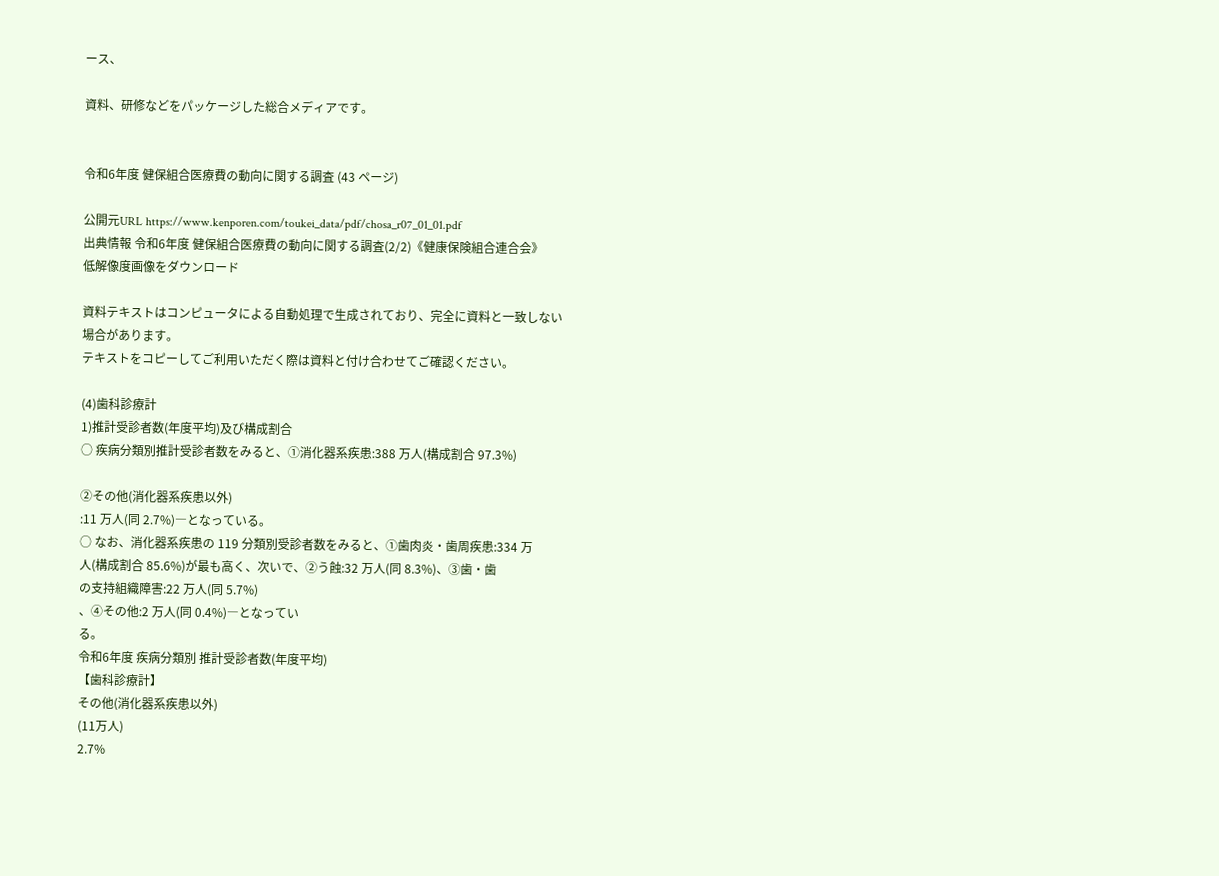ース、

資料、研修などをパッケージした総合メディアです。


令和6年度 健保組合医療費の動向に関する調査 (43 ページ)

公開元URL https://www.kenporen.com/toukei_data/pdf/chosa_r07_01_01.pdf
出典情報 令和6年度 健保組合医療費の動向に関する調査(2/2)《健康保険組合連合会》
低解像度画像をダウンロード

資料テキストはコンピュータによる自動処理で生成されており、完全に資料と一致しない場合があります。
テキストをコピーしてご利用いただく際は資料と付け合わせてご確認ください。

(4)歯科診療計
1)推計受診者数(年度平均)及び構成割合
○ 疾病分類別推計受診者数をみると、①消化器系疾患:388 万人(構成割合 97.3%)

②その他(消化器系疾患以外)
:11 万人(同 2.7%)―となっている。
○ なお、消化器系疾患の 119 分類別受診者数をみると、①歯肉炎・歯周疾患:334 万
人(構成割合 85.6%)が最も高く、次いで、②う蝕:32 万人(同 8.3%)、③歯・歯
の支持組織障害:22 万人(同 5.7%)
、④その他:2 万人(同 0.4%)―となってい
る。
令和6年度 疾病分類別 推計受診者数(年度平均)
【歯科診療計】
その他(消化器系疾患以外)
(11万人)
2.7%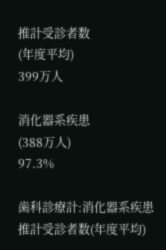推計受診者数
(年度平均)
399万人

消化器系疾患
(388万人)
97.3%

歯科診療計:消化器系疾患
推計受診者数(年度平均)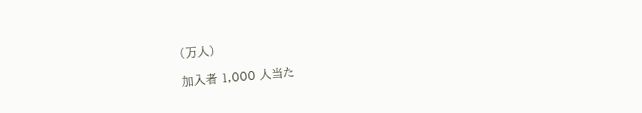(万人)

加入者 1,000 人当た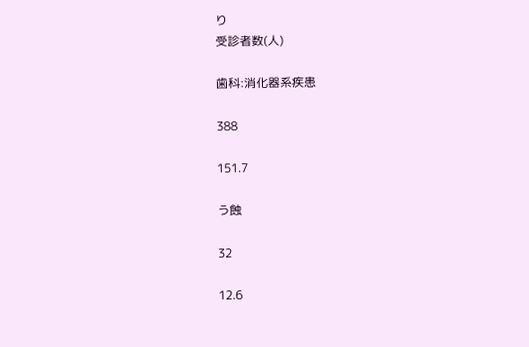り
受診者数(人)

歯科:消化器系疾患

388

151.7

う蝕

32

12.6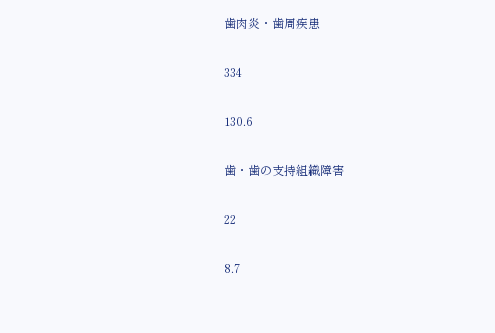歯肉炎・歯周疾患

334

130.6

歯・歯の支持組織障害

22

8.7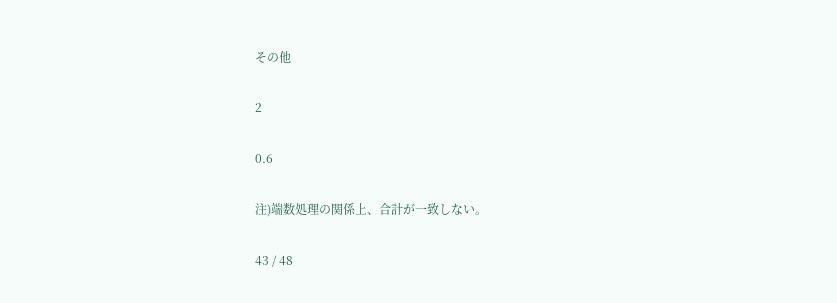その他

2

0.6

注)端数処理の関係上、合計が一致しない。

43 / 48